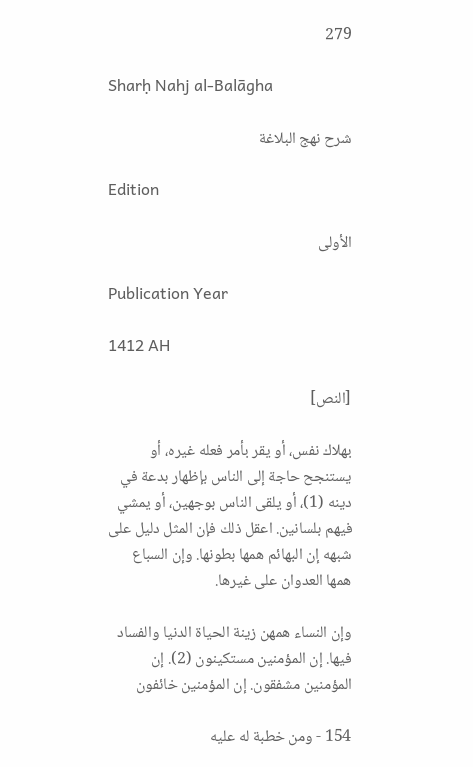279

Sharḥ Nahj al-Balāgha

شرح نهج البلاغة

Edition

الأولى

Publication Year

1412 AH

[النص]

بهلاك نفس، أو يقر بأمر فعله غيره، أو يستنجح حاجة إلى الناس بإظهار بدعة في دينه (1)، أو يلقى الناس بوجهين، أو يمشي فيهم بلسانين. اعقل ذلك فإن المثل دليل على شبهه إن البهائم همها بطونها. وإن السباع همها العدوان على غيرها.

وإن النساء همهن زينة الحياة الدنيا والفساد فيها. إن المؤمنين مستكينون (2). إن المؤمنين مشفقون. إن المؤمنين خائفون

154 - ومن خطبة له عليه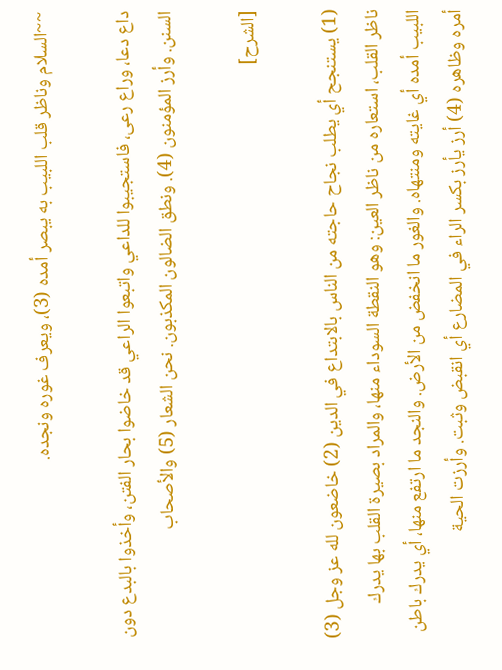~~السلام وناظر قلب اللبيب به يبصر أمده (3)، ويعرف غوره ونجده.

داع دعا، وراع رعى، فاستجيبوا للداعي واتبعوا الراعي قد خاضوا بحار الفتن، وأخذوا بالبدع دون السنن. وأرز المؤمنون (4). ونطق الضالون المكذبون. نحن الشعار (5) والأصحاب

[الشرح]

(1) يستنجح أي يطلب نجاح حاجته من الناس بالابتداع في الدين (2) خاضعون لله عز وجل (3) ناظر القلب، استعاره من ناظر العين: وهو النقطة السوداء منها، والمراد بصيرة القلب بها يدرك اللبيب أمده أي غايته ومنتهاه. والغور ما انخفض من الأرض. والنجد ما ارتفع منها، أي يدرك باطن أمره وظاهره (4) أرز يأرز بكسر الراء في المضارع أي انقبض وثبت. وأرزت الحية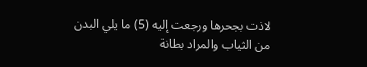لاذت بجحرها ورجعت إليه (5) ما يلي البدن من الثياب والمراد بطانة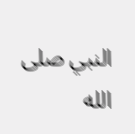النبي صلى الله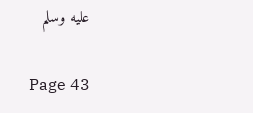عليه وسلم

Page 43